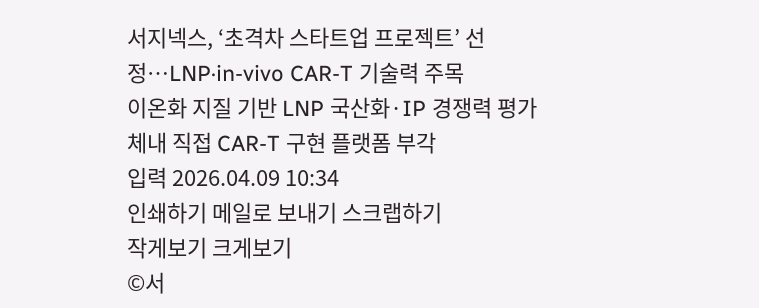서지넥스, ‘초격차 스타트업 프로젝트’ 선정…LNP·in-vivo CAR-T 기술력 주목
이온화 지질 기반 LNP 국산화·IP 경쟁력 평가
체내 직접 CAR-T 구현 플랫폼 부각
입력 2026.04.09 10:34
인쇄하기 메일로 보내기 스크랩하기
작게보기 크게보기
©서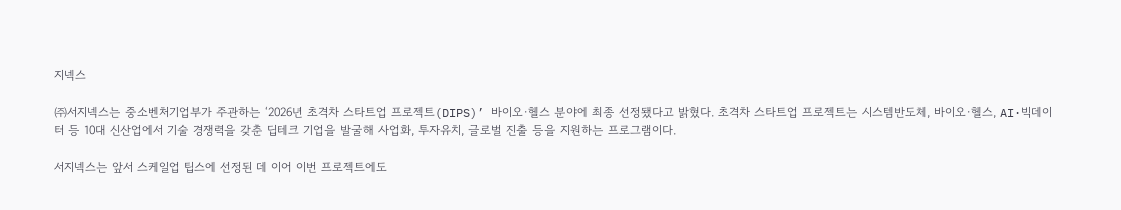지넥스

㈜서지넥스는 중소벤처기업부가 주관하는 ‘2026년 초격차 스타트업 프로젝트(DIPS)’ 바이오·헬스 분야에 최종 선정됐다고 밝혔다. 초격차 스타트업 프로젝트는 시스템반도체, 바이오·헬스, AI·빅데이터 등 10대 신산업에서 기술 경쟁력을 갖춘 딥테크 기업을 발굴해 사업화, 투자유치, 글로벌 진출 등을 지원하는 프로그램이다.

서지넥스는 앞서 스케일업 팁스에 선정된 데 이어 이번 프로젝트에도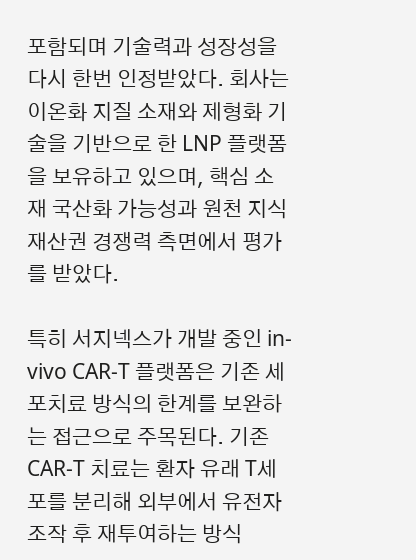포함되며 기술력과 성장성을 다시 한번 인정받았다. 회사는 이온화 지질 소재와 제형화 기술을 기반으로 한 LNP 플랫폼을 보유하고 있으며, 핵심 소재 국산화 가능성과 원천 지식재산권 경쟁력 측면에서 평가를 받았다.

특히 서지넥스가 개발 중인 in-vivo CAR-T 플랫폼은 기존 세포치료 방식의 한계를 보완하는 접근으로 주목된다. 기존 CAR-T 치료는 환자 유래 T세포를 분리해 외부에서 유전자 조작 후 재투여하는 방식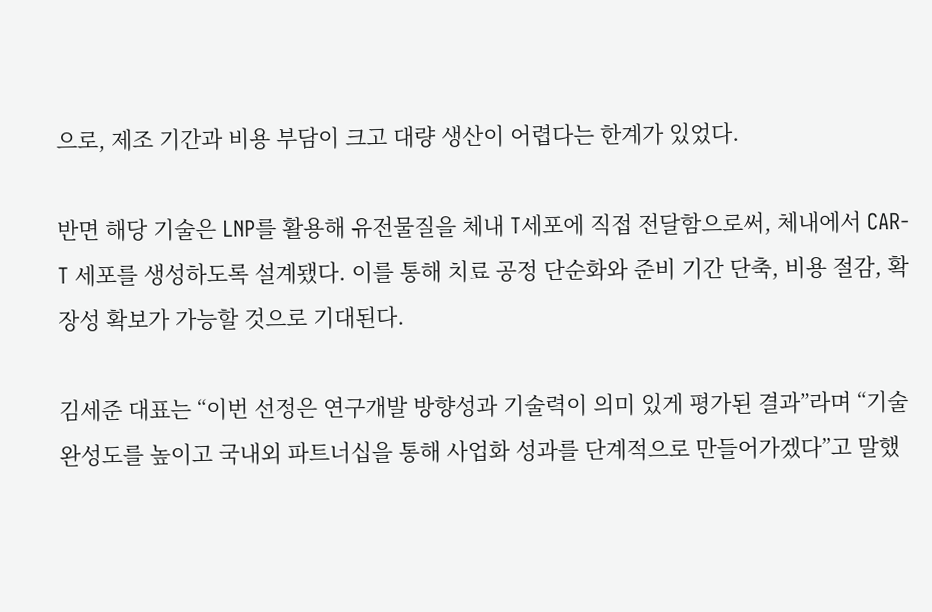으로, 제조 기간과 비용 부담이 크고 대량 생산이 어렵다는 한계가 있었다.

반면 해당 기술은 LNP를 활용해 유전물질을 체내 T세포에 직접 전달함으로써, 체내에서 CAR-T 세포를 생성하도록 설계됐다. 이를 통해 치료 공정 단순화와 준비 기간 단축, 비용 절감, 확장성 확보가 가능할 것으로 기대된다.

김세준 대표는 “이번 선정은 연구개발 방향성과 기술력이 의미 있게 평가된 결과”라며 “기술 완성도를 높이고 국내외 파트너십을 통해 사업화 성과를 단계적으로 만들어가겠다”고 말했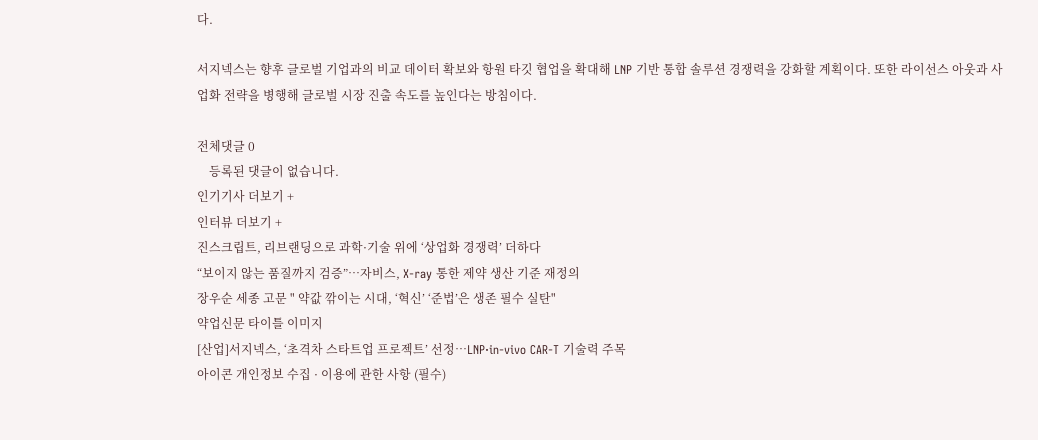다.

서지넥스는 향후 글로벌 기업과의 비교 데이터 확보와 항원 타깃 협업을 확대해 LNP 기반 통합 솔루션 경쟁력을 강화할 계획이다. 또한 라이선스 아웃과 사업화 전략을 병행해 글로벌 시장 진출 속도를 높인다는 방침이다.

전체댓글 0
    등록된 댓글이 없습니다.
인기기사 더보기 +
인터뷰 더보기 +
진스크립트, 리브랜딩으로 과학·기술 위에 ‘상업화 경쟁력’ 더하다
“보이지 않는 품질까지 검증”…자비스, X-ray 통한 제약 생산 기준 재정의
장우순 세종 고문 " 약값 깎이는 시대, ‘혁신’ ‘준법’은 생존 필수 실탄"
약업신문 타이틀 이미지
[산업]서지넥스, ‘초격차 스타트업 프로젝트’ 선정…LNP·in-vivo CAR-T 기술력 주목
아이콘 개인정보 수집 · 이용에 관한 사항 (필수)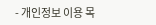- 개인정보 이용 목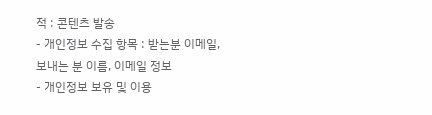적 : 콘텐츠 발송
- 개인정보 수집 항목 : 받는분 이메일, 보내는 분 이름, 이메일 정보
- 개인정보 보유 및 이용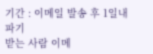기간 : 이메일 발송 후 1일내 파기
받는 사람 이메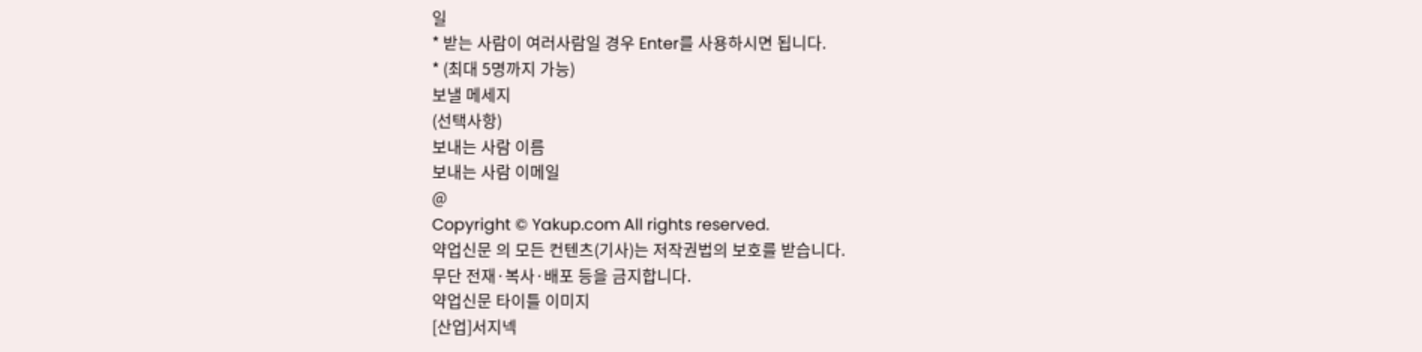일
* 받는 사람이 여러사람일 경우 Enter를 사용하시면 됩니다.
* (최대 5명까지 가능)
보낼 메세지
(선택사항)
보내는 사람 이름
보내는 사람 이메일
@
Copyright © Yakup.com All rights reserved.
약업신문 의 모든 컨텐츠(기사)는 저작권법의 보호를 받습니다.
무단 전재·복사·배포 등을 금지합니다.
약업신문 타이틀 이미지
[산업]서지넥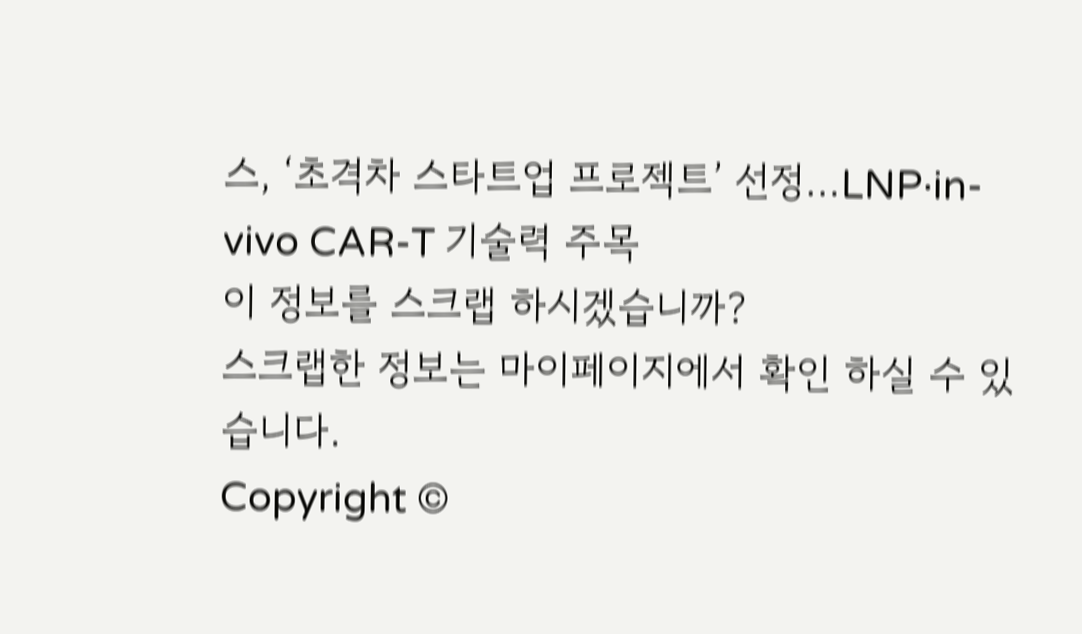스, ‘초격차 스타트업 프로젝트’ 선정…LNP·in-vivo CAR-T 기술력 주목
이 정보를 스크랩 하시겠습니까?
스크랩한 정보는 마이페이지에서 확인 하실 수 있습니다.
Copyright ©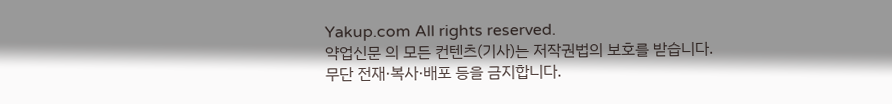Yakup.com All rights reserved.
약업신문 의 모든 컨텐츠(기사)는 저작권법의 보호를 받습니다.
무단 전재·복사·배포 등을 금지합니다.